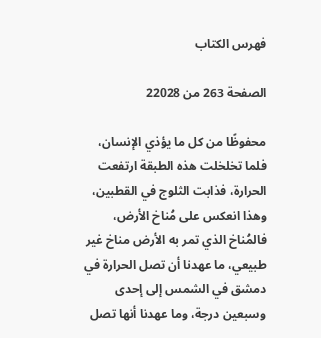فهرس الكتاب

الصفحة 263 من 22028

محفوظًا من كل ما يؤذي الإنسان، فلما تخلخلت هذه الطبقة ارتفعت الحرارة، فذابت الثلوج في القطبين، وهذا انعكس على مُناخ الأرض، فالمُناخ الذي تمر به الأرض مناخ غير طبيعي، ما عهدنا أن تصل الحرارة في دمشق في الشمس إلى إحدى وسبعين درجة، وما عهدنا أنها تصل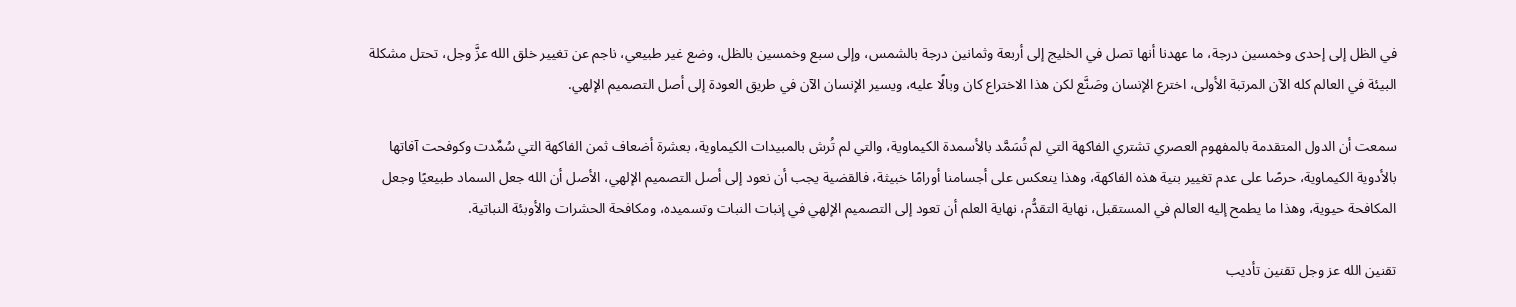في الظل إلى إحدى وخمسين درجة، ما عهدنا أنها تصل في الخليج إلى أربعة وثمانين درجة بالشمس، وإلى سبع وخمسين بالظل، وضع غير طبيعي، ناجم عن تغيير خلق الله عزَّ وجل، تحتل مشكلة البيئة في العالم كله الآن المرتبة الأولى، اخترع الإنسان وصَنَّع لكن هذا الاختراع كان وبالًا عليه، ويسير الإنسان الآن في طريق العودة إلى أصل التصميم الإلهي.

سمعت أن الدول المتقدمة بالمفهوم العصري تشتري الفاكهة التي لم تُسَمَّد بالأسمدة الكيماوية، والتي لم تُرش بالمبيدات الكيماوية، بعشرة أضعاف ثمن الفاكهة التي سُمِّدت وكوفحت آفاتها بالأدوية الكيماوية، حرصًا على عدم تغيير بنية هذه الفاكهة، وهذا ينعكس على أجسامنا أورامًا خبيثة، فالقضية يجب أن نعود إلى أصل التصميم الإلهي، الأصل أن الله جعل السماد طبيعيًا وجعل المكافحة حيوية، وهذا ما يطمح إليه العالم في المستقبل، نهاية التقدُّم، نهاية العلم أن تعود إلى التصميم الإلهي في إنبات النبات وتسميده، ومكافحة الحشرات والأوبئة النباتية.

تقنين الله عز وجل تقنين تأديب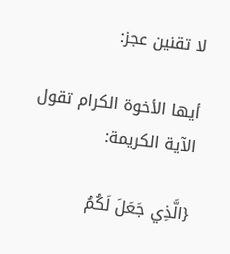لا تقنين عجز:

أيها الأخوة الكرام تقول الآية الكريمة:

{الَّذِي جَعَلَ لَكُمُ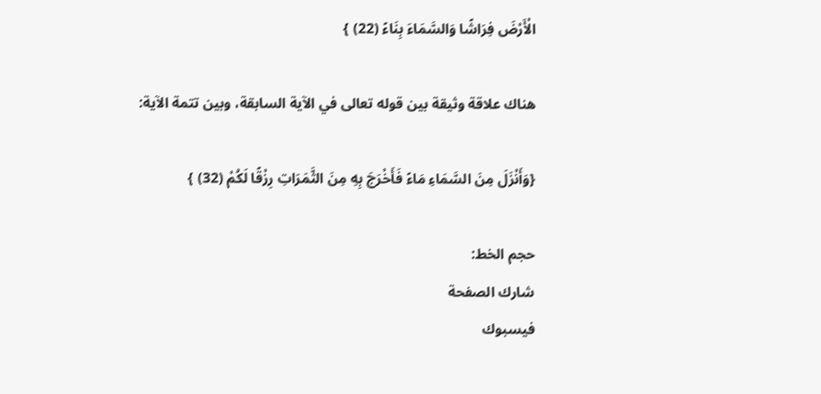الْأَرْضَ فِرَاشًا وَالسَّمَاءَ بِنَاءً (22) }

هناك علاقة وثيقة بين قوله تعالى في الآية السابقة، وبين تتمة الآية:

{وَأَنْزَلَ مِنَ السَّمَاءِ مَاءً فَأَخْرَجَ بِهِ مِنَ الثَّمَرَاتِ رِزْقًا لَكُمْ (32) }

حجم الخط:
شارك الصفحة
فيسبوك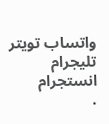واتساب تويتر تليجرام انستجرام
.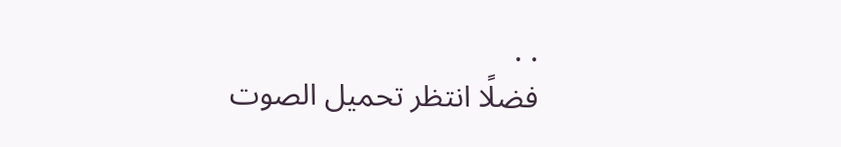. .
فضلًا انتظر تحميل الصوت